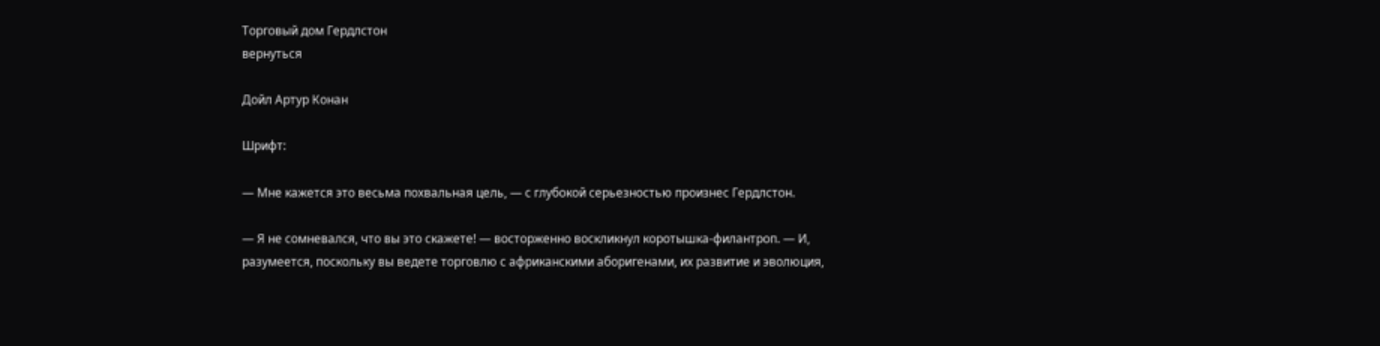Торговый дом Гердлстон
вернуться

Дойл Артур Конан

Шрифт:

— Мне кажется это весьма похвальная цель, — с глубокой серьезностью произнес Гердлстон.

— Я не сомневался, что вы это скажете! — восторженно воскликнул коротышка-филантроп. — И, разумеется, поскольку вы ведете торговлю с африканскими аборигенами, их развитие и эволюция,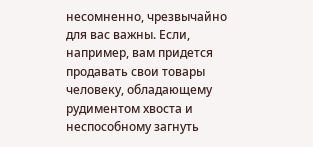несомненно, чрезвычайно для вас важны. Если, например, вам придется продавать свои товары человеку, обладающему рудиментом хвоста и неспособному загнуть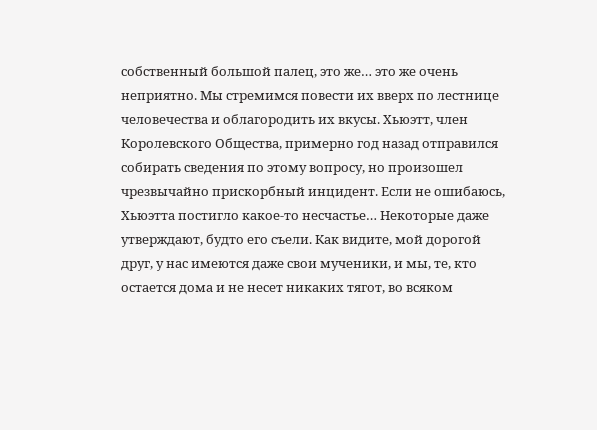собственный большой палец, это же… это же очень неприятно. Мы стремимся повести их вверх по лестнице человечества и облагородить их вкусы. Хьюэтт, член Королевского Общества, примерно год назад отправился собирать сведения по этому вопросу, но произошел чрезвычайно прискорбный инцидент. Если не ошибаюсь, Хьюэтта постигло какое-то несчастье… Некоторые даже утверждают, будто его съели. Как видите, мой дорогой друг, у нас имеются даже свои мученики, и мы, те, кто остается дома и не несет никаких тягот, во всяком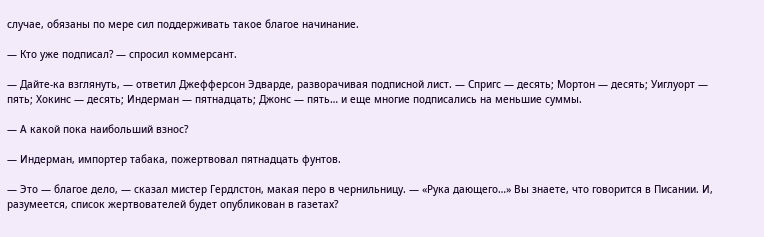случае, обязаны по мере сил поддерживать такое благое начинание.

— Кто уже подписал? — спросил коммерсант.

— Дайте-ка взглянуть, — ответил Джефферсон Эдварде, разворачивая подписной лист. — Спригс — десять; Мортон — десять; Уиглуорт — пять; Хокинс — десять; Индерман — пятнадцать; Джонс — пять… и еще многие подписались на меньшие суммы.

— А какой пока наибольший взнос?

— Индерман, импортер табака, пожертвовал пятнадцать фунтов.

— Это — благое дело, — сказал мистер Гердлстон, макая перо в чернильницу. — «Рука дающего…» Вы знаете, что говорится в Писании. И, разумеется, список жертвователей будет опубликован в газетах?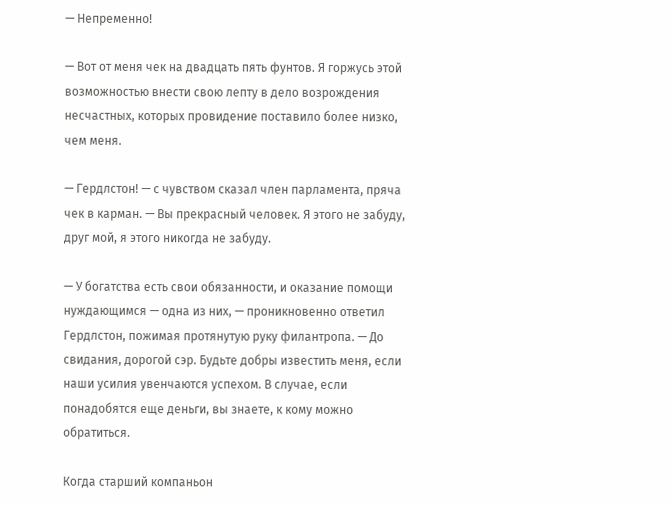— Непременно!

— Вот от меня чек на двадцать пять фунтов. Я горжусь этой возможностью внести свою лепту в дело возрождения несчастных, которых провидение поставило более низко, чем меня.

— Гердлстон! — с чувством сказал член парламента, пряча чек в карман. — Вы прекрасный человек. Я этого не забуду, друг мой, я этого никогда не забуду.

— У богатства есть свои обязанности, и оказание помощи нуждающимся — одна из них, — проникновенно ответил Гердлстон, пожимая протянутую руку филантропа. — До свидания, дорогой сэр. Будьте добры известить меня, если наши усилия увенчаются успехом. В случае, если понадобятся еще деньги, вы знаете, к кому можно обратиться.

Когда старший компаньон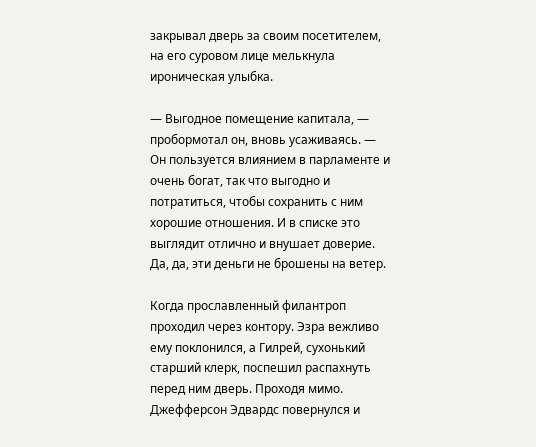закрывал дверь за своим посетителем, на его суровом лице мелькнула ироническая улыбка.

— Выгодное помещение капитала, — пробормотал он, вновь усаживаясь. — Он пользуется влиянием в парламенте и очень богат, так что выгодно и потратиться, чтобы сохранить с ним хорошие отношения. И в списке это выглядит отлично и внушает доверие. Да, да, эти деньги не брошены на ветер.

Когда прославленный филантроп проходил через контору. Эзра вежливо ему поклонился, а Гилрей, сухонький старший клерк, поспешил распахнуть перед ним дверь. Проходя мимо. Джефферсон Эдвардс повернулся и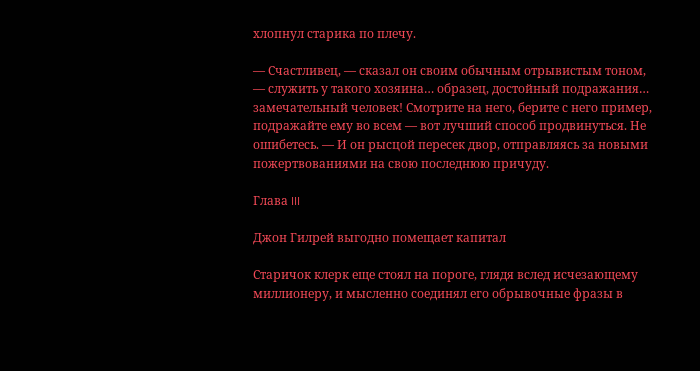хлопнул старика по плечу.

— Счастливец, — сказал он своим обычным отрывистым тоном, — служить у такого хозяина… образец, достойный подражания… замечательный человек! Смотрите на него, берите с него пример, подражайте ему во всем — вот лучший способ продвинуться. Не ошибетесь. — И он рысцой пересек двор, отправляясь за новыми пожертвованиями на свою последнюю причуду.

Глава III

Джон Гилрей выгодно помещает капитал

Старичок клерк еще стоял на пороге, глядя вслед исчезающему миллионеру, и мысленно соединял его обрывочные фразы в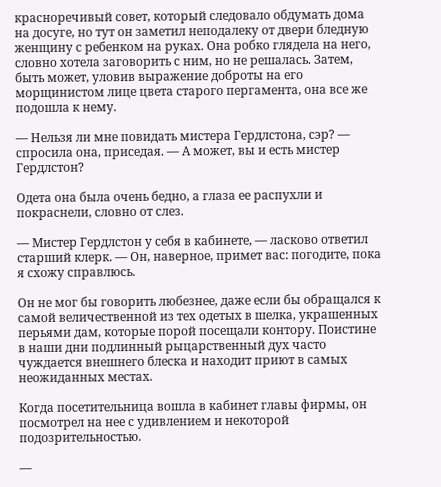красноречивый совет, который следовало обдумать дома на досуге, но тут он заметил неподалеку от двери бледную женщину с ребенком на руках. Она робко глядела на него, словно хотела заговорить с ним, но не решалась. Затем, быть может, уловив выражение доброты на его морщинистом лице цвета старого пергамента, она все же подошла к нему.

— Нельзя ли мне повидать мистера Гердлстона, сэр? — спросила она, приседая. — А может, вы и есть мистер Гердлстон?

Одета она была очень бедно, а глаза ее распухли и покраснели, словно от слез.

— Мистер Гердлстон у себя в кабинете, — ласково ответил старший клерк. — Он, наверное, примет вас: погодите, пока я схожу справлюсь.

Он не мог бы говорить любезнее, даже если бы обращался к самой величественной из тех одетых в шелка, украшенных перьями дам, которые порой посещали контору. Поистине в наши дни подлинный рыцарственный дух часто чуждается внешнего блеска и находит приют в самых неожиданных местах.

Когда посетительница вошла в кабинет главы фирмы, он посмотрел на нее с удивлением и некоторой подозрительностью.

—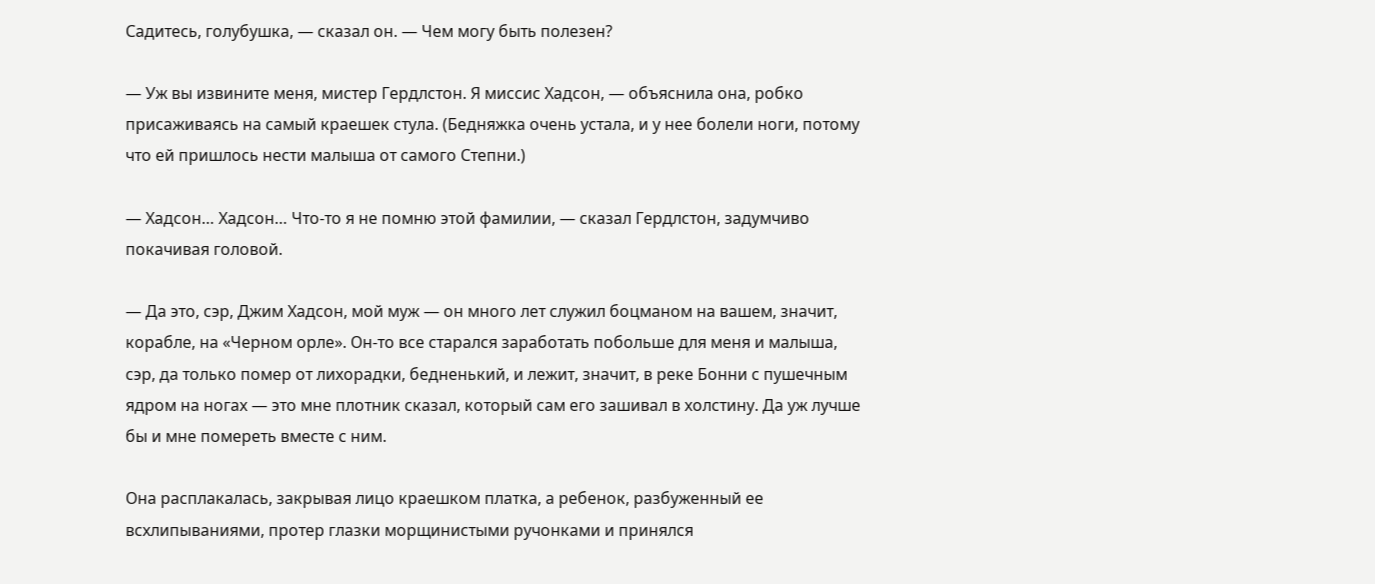Садитесь, голубушка, — сказал он. — Чем могу быть полезен?

— Уж вы извините меня, мистер Гердлстон. Я миссис Хадсон, — объяснила она, робко присаживаясь на самый краешек стула. (Бедняжка очень устала, и у нее болели ноги, потому что ей пришлось нести малыша от самого Степни.)

— Хадсон… Хадсон… Что-то я не помню этой фамилии, — сказал Гердлстон, задумчиво покачивая головой.

— Да это, сэр, Джим Хадсон, мой муж — он много лет служил боцманом на вашем, значит, корабле, на «Черном орле». Он-то все старался заработать побольше для меня и малыша, сэр, да только помер от лихорадки, бедненький, и лежит, значит, в реке Бонни с пушечным ядром на ногах — это мне плотник сказал, который сам его зашивал в холстину. Да уж лучше бы и мне помереть вместе с ним.

Она расплакалась, закрывая лицо краешком платка, а ребенок, разбуженный ее всхлипываниями, протер глазки морщинистыми ручонками и принялся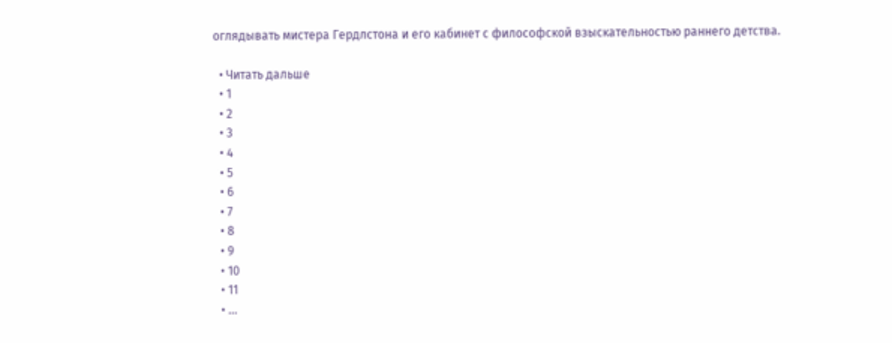оглядывать мистера Гердлстона и его кабинет с философской взыскательностью раннего детства.

  • Читать дальше
  • 1
  • 2
  • 3
  • 4
  • 5
  • 6
  • 7
  • 8
  • 9
  • 10
  • 11
  • ...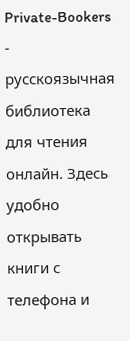Private-Bookers - русскоязычная библиотека для чтения онлайн. Здесь удобно открывать книги с телефона и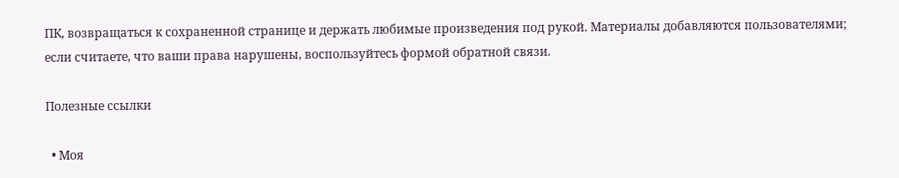ПК, возвращаться к сохраненной странице и держать любимые произведения под рукой. Материалы добавляются пользователями; если считаете, что ваши права нарушены, воспользуйтесь формой обратной связи.

Полезные ссылки

  • Моя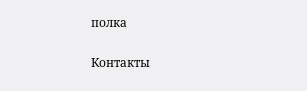полка

Контакты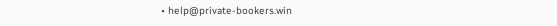• help@private-bookers.win